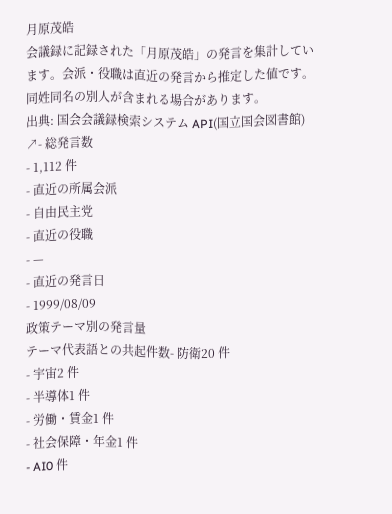月原茂皓
会議録に記録された「月原茂皓」の発言を集計しています。会派・役職は直近の発言から推定した値です。同姓同名の別人が含まれる場合があります。
出典: 国会会議録検索システム API(国立国会図書館) ↗- 総発言数
- 1,112 件
- 直近の所属会派
- 自由民主党
- 直近の役職
- —
- 直近の発言日
- 1999/08/09
政策テーマ別の発言量
テーマ代表語との共起件数- 防衛20 件
- 宇宙2 件
- 半導体1 件
- 労働・賃金1 件
- 社会保障・年金1 件
- AI0 件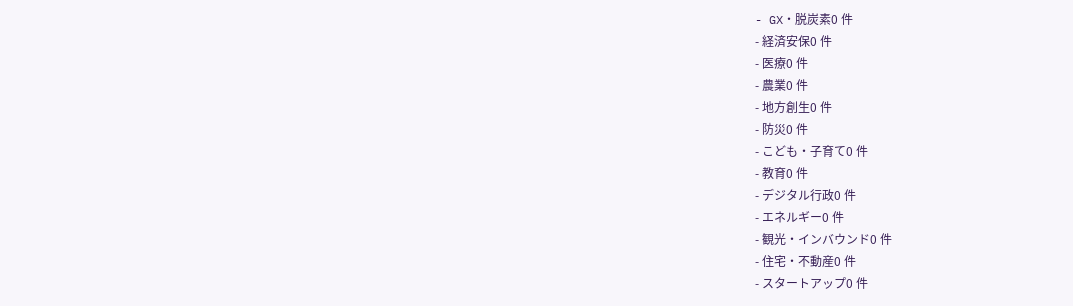- GX・脱炭素0 件
- 経済安保0 件
- 医療0 件
- 農業0 件
- 地方創生0 件
- 防災0 件
- こども・子育て0 件
- 教育0 件
- デジタル行政0 件
- エネルギー0 件
- 観光・インバウンド0 件
- 住宅・不動産0 件
- スタートアップ0 件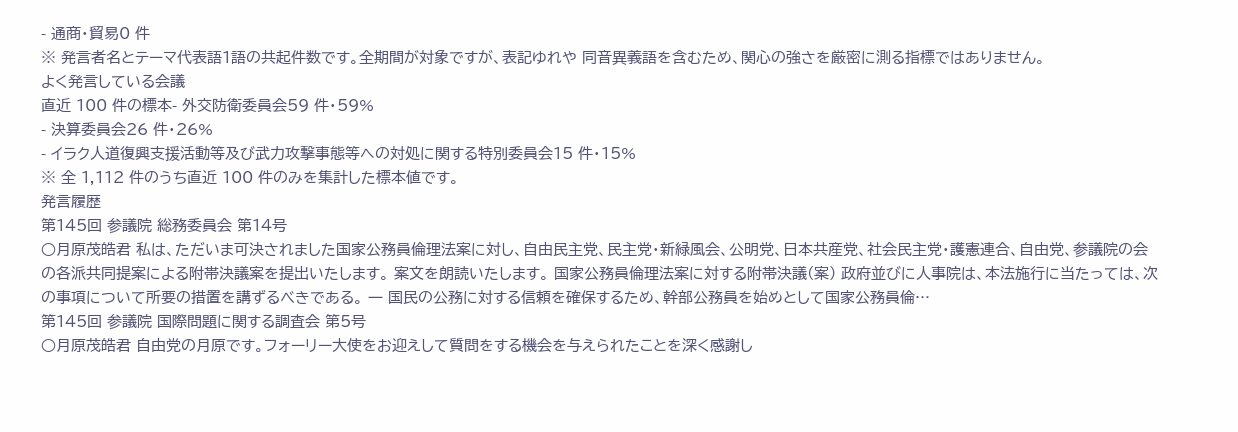- 通商・貿易0 件
※ 発言者名とテーマ代表語1語の共起件数です。全期間が対象ですが、表記ゆれや 同音異義語を含むため、関心の強さを厳密に測る指標ではありません。
よく発言している会議
直近 100 件の標本- 外交防衛委員会59 件・59%
- 決算委員会26 件・26%
- イラク人道復興支援活動等及び武力攻撃事態等への対処に関する特別委員会15 件・15%
※ 全 1,112 件のうち直近 100 件のみを集計した標本値です。
発言履歴
第145回 参議院 総務委員会 第14号
○月原茂皓君 私は、ただいま可決されました国家公務員倫理法案に対し、自由民主党、民主党・新緑風会、公明党、日本共産党、社会民主党・護憲連合、自由党、参議院の会の各派共同提案による附帯決議案を提出いたします。 案文を朗読いたします。 国家公務員倫理法案に対する附帯決議(案) 政府並びに人事院は、本法施行に当たっては、次の事項について所要の措置を講ずるべきである。 一 国民の公務に対する信頼を確保するため、幹部公務員を始めとして国家公務員倫…
第145回 参議院 国際問題に関する調査会 第5号
○月原茂皓君 自由党の月原です。フォーリー大使をお迎えして質問をする機会を与えられたことを深く感謝し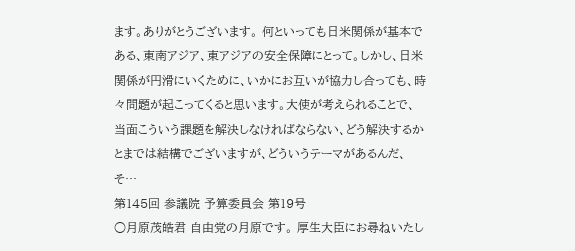ます。ありがとうございます。 何といっても日米関係が基本である、東南アジア、東アジアの安全保障にとって。しかし、日米関係が円滑にいくために、いかにお互いが協力し合っても、時々問題が起こってくると思います。大使が考えられることで、当面こういう課題を解決しなければならない、どう解決するかとまでは結構でございますが、どういうテーマがあるんだ、そ…
第145回 参議院 予算委員会 第19号
○月原茂皓君 自由党の月原です。 厚生大臣にお尋ねいたし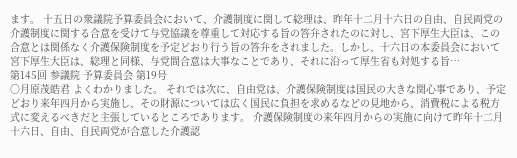ます。 十五日の衆議院予算委員会において、介護制度に関して総理は、昨年十二月十六日の自由、自民両党の介護制度に関する合意を受けて与党協議を尊重して対応する旨の答弁されたのに対し、宮下厚生大臣は、この合意とは関係なく介護保険制度を予定どおり行う旨の答弁をされました。しかし、十六日の本委員会において宮下厚生大臣は、総理と同様、与党間合意は大事なことであり、それに沿って厚生省も対処する旨…
第145回 参議院 予算委員会 第19号
○月原茂皓君 よくわかりました。 それでは次に、自由党は、介護保険制度は国民の大きな関心事であり、予定どおり来年四月から実施し、その財源については広く国民に負担を求めるなどの見地から、消費税による税方式に変えるべきだと主張しているところであります。 介護保険制度の来年四月からの実施に向けて昨年十二月十六日、自由、自民両党が合意した介護認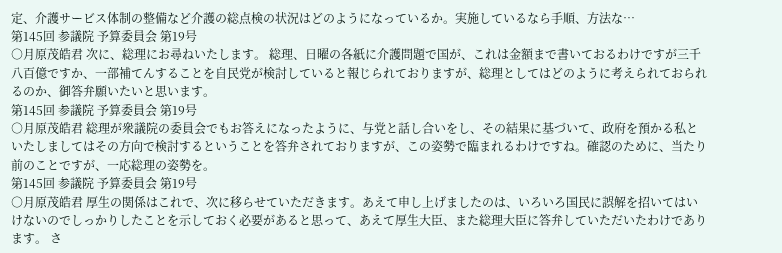定、介護サービス体制の整備など介護の総点検の状況はどのようになっているか。実施しているなら手順、方法な…
第145回 参議院 予算委員会 第19号
○月原茂皓君 次に、総理にお尋ねいたします。 総理、日曜の各紙に介護問題で国が、これは金額まで書いておるわけですが三千八百億ですか、一部補てんすることを自民党が検討していると報じられておりますが、総理としてはどのように考えられておられるのか、御答弁願いたいと思います。
第145回 参議院 予算委員会 第19号
○月原茂皓君 総理が衆議院の委員会でもお答えになったように、与党と話し合いをし、その結果に基づいて、政府を預かる私といたしましてはその方向で検討するということを答弁されておりますが、この姿勢で臨まれるわけですね。確認のために、当たり前のことですが、一応総理の姿勢を。
第145回 参議院 予算委員会 第19号
○月原茂皓君 厚生の関係はこれで、次に移らせていただきます。あえて申し上げましたのは、いろいろ国民に誤解を招いてはいけないのでしっかりしたことを示しておく必要があると思って、あえて厚生大臣、また総理大臣に答弁していただいたわけであります。 さ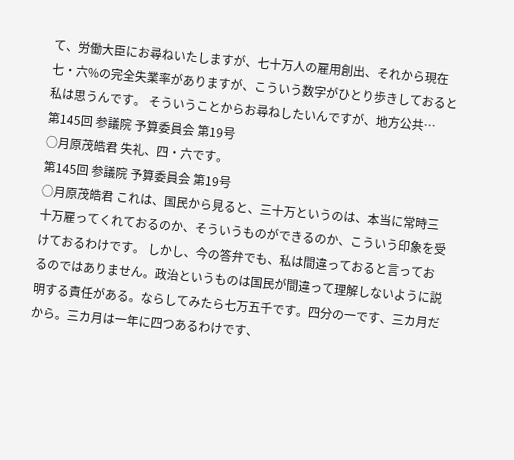て、労働大臣にお尋ねいたしますが、七十万人の雇用創出、それから現在七・六%の完全失業率がありますが、こういう数字がひとり歩きしておると私は思うんです。 そういうことからお尋ねしたいんですが、地方公共…
第145回 参議院 予算委員会 第19号
○月原茂皓君 失礼、四・六です。
第145回 参議院 予算委員会 第19号
○月原茂皓君 これは、国民から見ると、三十万というのは、本当に常時三十万雇ってくれておるのか、そういうものができるのか、こういう印象を受けておるわけです。 しかし、今の答弁でも、私は間違っておると言っておるのではありません。政治というものは国民が間違って理解しないように説明する責任がある。ならしてみたら七万五千です。四分の一です、三カ月だから。三カ月は一年に四つあるわけです、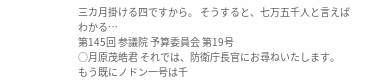三カ月掛ける四ですから。 そうすると、七万五千人と言えばわかる…
第145回 参議院 予算委員会 第19号
○月原茂皓君 それでは、防衛庁長官にお尋ねいたします。 もう既にノドン一号は千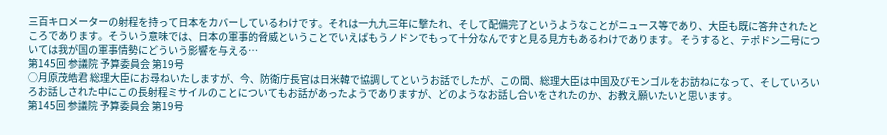三百キロメーターの射程を持って日本をカバーしているわけです。それは一九九三年に撃たれ、そして配備完了というようなことがニュース等であり、大臣も既に答弁されたところであります。そういう意味では、日本の軍事的脅威ということでいえばもうノドンでもって十分なんですと見る見方もあるわけであります。 そうすると、テポドン二号については我が国の軍事情勢にどういう影響を与える…
第145回 参議院 予算委員会 第19号
○月原茂皓君 総理大臣にお尋ねいたしますが、今、防衛庁長官は日米韓で協調してというお話でしたが、この間、総理大臣は中国及びモンゴルをお訪ねになって、そしていろいろお話しされた中にこの長射程ミサイルのことについてもお話があったようでありますが、どのようなお話し合いをされたのか、お教え願いたいと思います。
第145回 参議院 予算委員会 第19号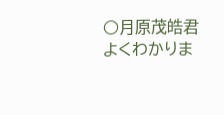○月原茂皓君 よくわかりま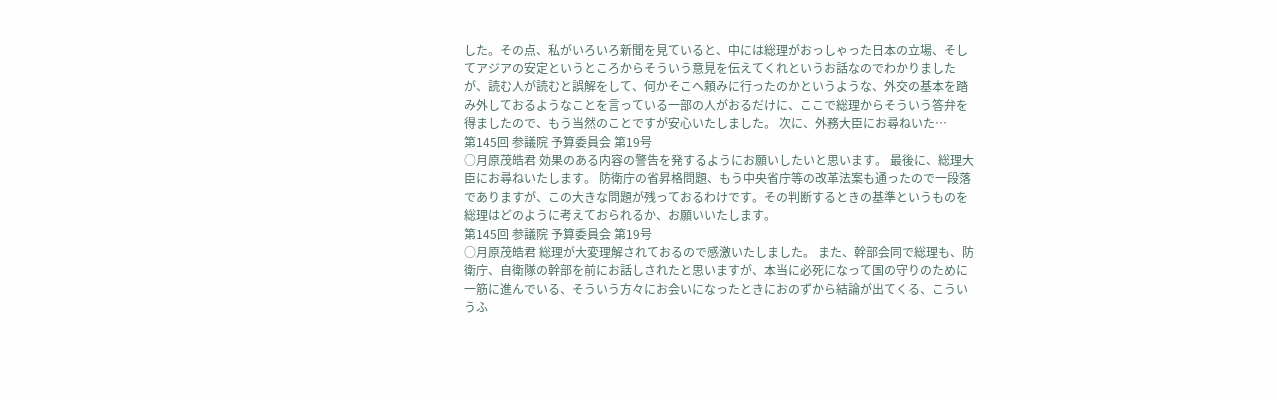した。その点、私がいろいろ新聞を見ていると、中には総理がおっしゃった日本の立場、そしてアジアの安定というところからそういう意見を伝えてくれというお話なのでわかりましたが、読む人が読むと誤解をして、何かそこへ頼みに行ったのかというような、外交の基本を踏み外しておるようなことを言っている一部の人がおるだけに、ここで総理からそういう答弁を得ましたので、もう当然のことですが安心いたしました。 次に、外務大臣にお尋ねいた…
第145回 参議院 予算委員会 第19号
○月原茂皓君 効果のある内容の警告を発するようにお願いしたいと思います。 最後に、総理大臣にお尋ねいたします。 防衛庁の省昇格問題、もう中央省庁等の改革法案も通ったので一段落でありますが、この大きな問題が残っておるわけです。その判断するときの基準というものを総理はどのように考えておられるか、お願いいたします。
第145回 参議院 予算委員会 第19号
○月原茂皓君 総理が大変理解されておるので感激いたしました。 また、幹部会同で総理も、防衛庁、自衛隊の幹部を前にお話しされたと思いますが、本当に必死になって国の守りのために一筋に進んでいる、そういう方々にお会いになったときにおのずから結論が出てくる、こういうふ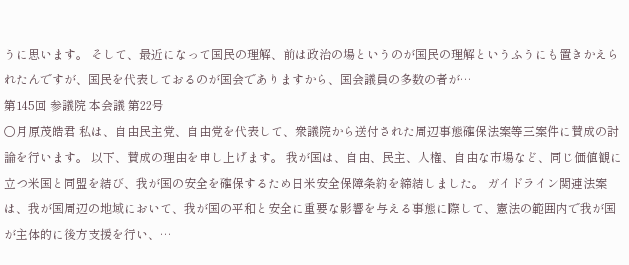うに思います。 そして、最近になって国民の理解、前は政治の場というのが国民の理解というふうにも置きかえられたんですが、国民を代表しておるのが国会でありますから、国会議員の多数の者が…
第145回 参議院 本会議 第22号
○月原茂皓君 私は、自由民主党、自由党を代表して、衆議院から送付された周辺事態確保法案等三案件に賛成の討論を行います。 以下、賛成の理由を申し上げます。 我が国は、自由、民主、人権、自由な市場など、同じ価値観に立つ米国と同盟を結び、我が国の安全を確保するため日米安全保障条約を締結しました。 ガイドライン関連法案は、我が国周辺の地域において、我が国の平和と安全に重要な影響を与える事態に際して、憲法の範囲内で我が国が主体的に後方支援を行い、…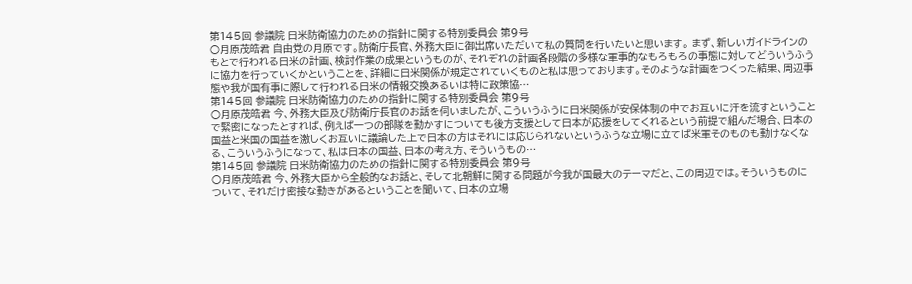第145回 参議院 日米防衛協力のための指針に関する特別委員会 第9号
○月原茂皓君 自由党の月原です。防衛庁長官、外務大臣に御出席いただいて私の質問を行いたいと思います。 まず、新しいガイドラインのもとで行われる日米の計画、検討作業の成果というものが、それぞれの計画各段階の多様な軍事的なもろもろの事態に対してどういうふうに協力を行っていくかということを、詳細に日米関係が規定されていくものと私は思っております。そのような計画をつくった結果、周辺事態や我が国有事に際して行われる日米の情報交換あるいは特に政策協…
第145回 参議院 日米防衛協力のための指針に関する特別委員会 第9号
○月原茂皓君 今、外務大臣及び防衛庁長官のお話を伺いましたが、こういうふうに日米関係が安保体制の中でお互いに汗を流すということで緊密になったとすれば、例えば一つの部隊を動かすについても後方支援として日本が応援をしてくれるという前提で組んだ場合、日本の国益と米国の国益を激しくお互いに議論した上で日本の方はそれには応じられないというふうな立場に立てば米軍そのものも動けなくなる、こういうふうになって、私は日本の国益、日本の考え方、そういうもの…
第145回 参議院 日米防衛協力のための指針に関する特別委員会 第9号
○月原茂皓君 今、外務大臣から全般的なお話と、そして北朝鮮に関する問題が今我が国最大のテーマだと、この周辺では。そういうものについて、それだけ密接な動きがあるということを聞いて、日本の立場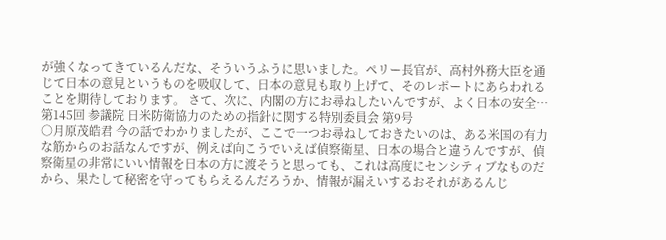が強くなってきているんだな、そういうふうに思いました。ペリー長官が、高村外務大臣を通じて日本の意見というものを吸収して、日本の意見も取り上げて、そのレポートにあらわれることを期待しております。 さて、次に、内閣の方にお尋ねしたいんですが、よく日本の安全…
第145回 参議院 日米防衛協力のための指針に関する特別委員会 第9号
○月原茂皓君 今の話でわかりましたが、ここで一つお尋ねしておきたいのは、ある米国の有力な筋からのお話なんですが、例えば向こうでいえば偵察衛星、日本の場合と違うんですが、偵察衛星の非常にいい情報を日本の方に渡そうと思っても、これは高度にセンシティブなものだから、果たして秘密を守ってもらえるんだろうか、情報が漏えいするおそれがあるんじ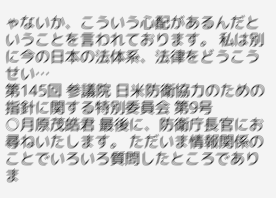ゃないか、こういう心配があるんだということを言われております。 私は別に今の日本の法体系、法律をどうこうせい…
第145回 参議院 日米防衛協力のための指針に関する特別委員会 第9号
○月原茂皓君 最後に、防衛庁長官にお尋ねいたします。 ただいま情報関係のことでいろいろ質問したところでありま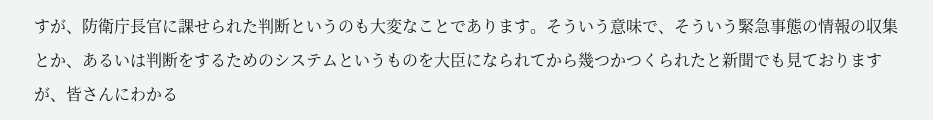すが、防衛庁長官に課せられた判断というのも大変なことであります。そういう意味で、そういう緊急事態の情報の収集とか、あるいは判断をするためのシステムというものを大臣になられてから幾つかつくられたと新聞でも見ておりますが、皆さんにわかる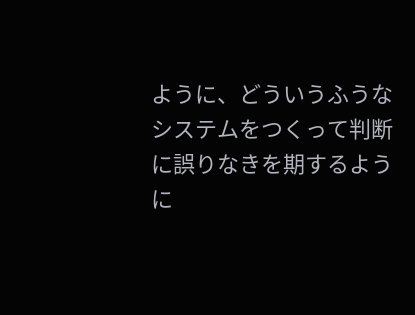ように、どういうふうなシステムをつくって判断に誤りなきを期するように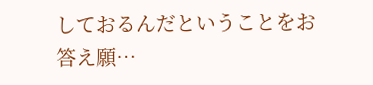しておるんだということをお答え願…